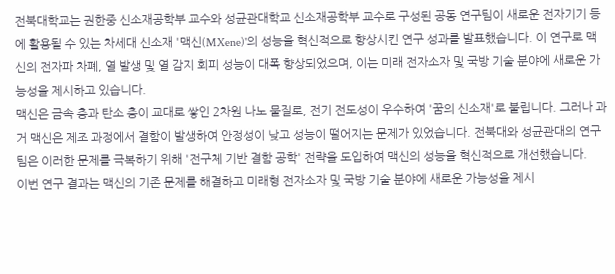전북대학교는 권한중 신소재공학부 교수와 성균관대학교 신소재공학부 교수로 구성된 공동 연구팀이 새로운 전자기기 등에 활용될 수 있는 차세대 신소재 '맥신(MXene)'의 성능을 혁신적으로 향상시킨 연구 성과를 발표했습니다. 이 연구로 맥신의 전자파 차폐, 열 발생 및 열 감지 회피 성능이 대폭 향상되었으며, 이는 미래 전자소자 및 국방 기술 분야에 새로운 가능성을 제시하고 있습니다.
맥신은 금속 층과 탄소 층이 교대로 쌓인 2차원 나노 물질로, 전기 전도성이 우수하여 '꿈의 신소재'로 불립니다. 그러나 과거 맥신은 제조 과정에서 결함이 발생하여 안정성이 낮고 성능이 떨어지는 문제가 있었습니다. 전북대와 성균관대의 연구팀은 이러한 문제를 극복하기 위해 '전구체 기반 결함 공학' 전략을 도입하여 맥신의 성능을 혁신적으로 개선했습니다.
이번 연구 결과는 맥신의 기존 문제를 해결하고 미래형 전자소자 및 국방 기술 분야에 새로운 가능성을 제시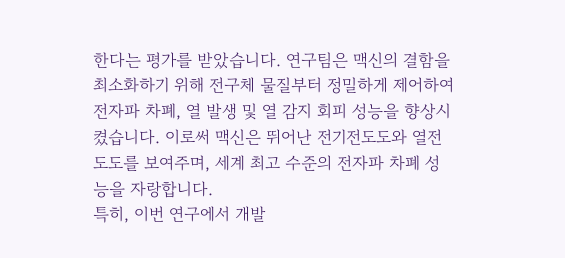한다는 평가를 받았습니다. 연구팀은 맥신의 결함을 최소화하기 위해 전구체 물질부터 정밀하게 제어하여 전자파 차폐, 열 발생 및 열 감지 회피 성능을 향상시켰습니다. 이로써 맥신은 뛰어난 전기전도도와 열전도도를 보여주며, 세계 최고 수준의 전자파 차폐 성능을 자랑합니다.
특히, 이번 연구에서 개발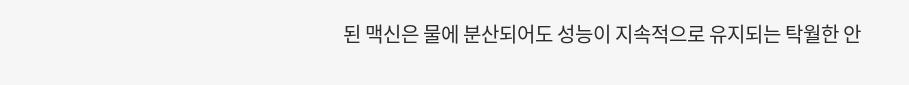된 맥신은 물에 분산되어도 성능이 지속적으로 유지되는 탁월한 안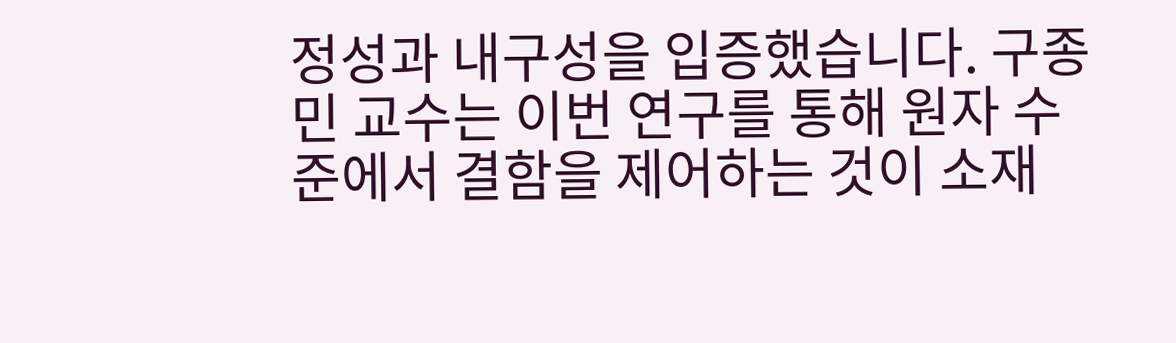정성과 내구성을 입증했습니다. 구종민 교수는 이번 연구를 통해 원자 수준에서 결함을 제어하는 것이 소재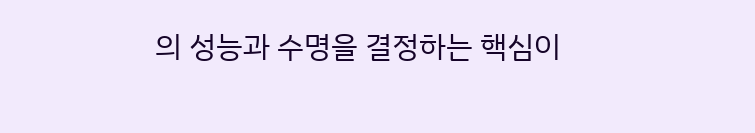의 성능과 수명을 결정하는 핵심이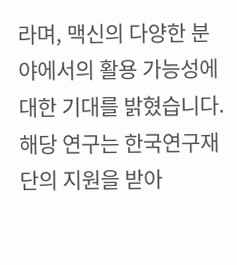라며, 맥신의 다양한 분야에서의 활용 가능성에 대한 기대를 밝혔습니다. 해당 연구는 한국연구재단의 지원을 받아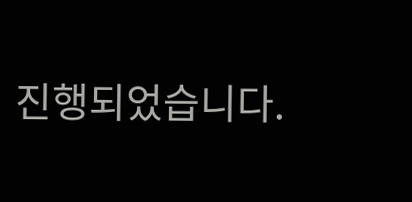진행되었습니다.